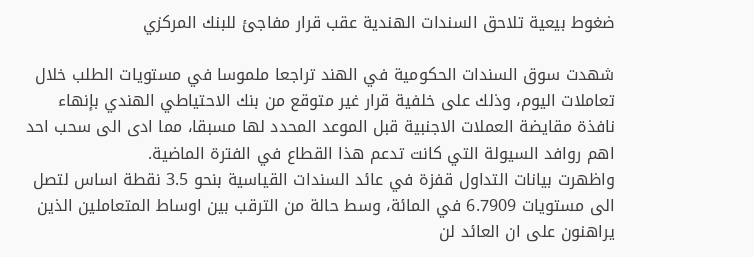ضغوط بيعية تلاحق السندات الهندية عقب قرار مفاجئ للبنك المركزي

شهدت سوق السندات الحكومية في الهند تراجعا ملموسا في مستويات الطلب خلال تعاملات اليوم، وذلك على خلفية قرار غير متوقع من بنك الاحتياطي الهندي بإنهاء نافذة مقايضة العملات الاجنبية قبل الموعد المحدد لها مسبقا، مما ادى الى سحب احد اهم روافد السيولة التي كانت تدعم هذا القطاع في الفترة الماضية.
واظهرت بيانات التداول قفزة في عائد السندات القياسية بنحو 3.5 نقطة اساس لتصل الى مستويات 6.7909 في المائة، وسط حالة من الترقب بين اوساط المتعاملين الذين يراهنون على ان العائد لن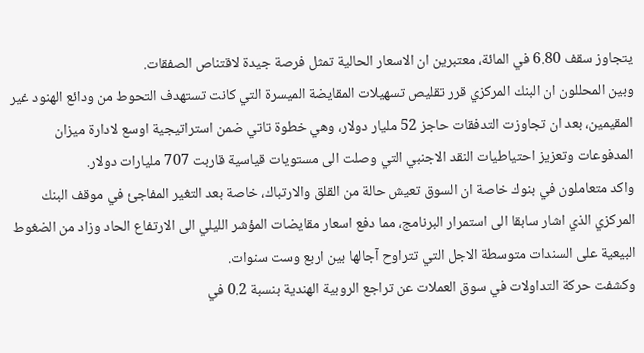يتجاوز سقف 6.80 في المائة، معتبرين ان الاسعار الحالية تمثل فرصة جيدة لاقتناص الصفقات.
وبين المحللون ان البنك المركزي قرر تقليص تسهيلات المقايضة الميسرة التي كانت تستهدف التحوط من ودائع الهنود غير المقيمين، بعد ان تجاوزت التدفقات حاجز 52 مليار دولار، وهي خطوة تاتي ضمن استراتيجية اوسع لادارة ميزان المدفوعات وتعزيز احتياطيات النقد الاجنبي التي وصلت الى مستويات قياسية قاربت 707 مليارات دولار.
واكد متعاملون في بنوك خاصة ان السوق تعيش حالة من القلق والارتباك، خاصة بعد التغير المفاجئ في موقف البنك المركزي الذي اشار سابقا الى استمرار البرنامج، مما دفع اسعار مقايضات المؤشر الليلي الى الارتفاع الحاد وزاد من الضغوط البيعية على السندات متوسطة الاجل التي تتراوح آجالها بين اربع وست سنوات.
وكشفت حركة التداولات في سوق العملات عن تراجع الروبية الهندية بنسبة 0.2 في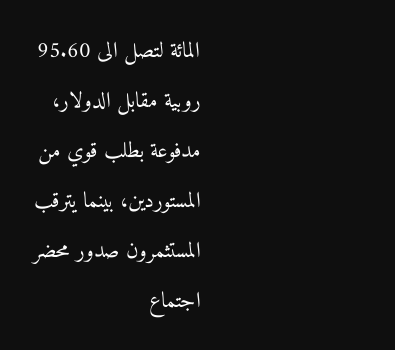المائة لتصل الى 95.60 روبية مقابل الدولار، مدفوعة بطلب قوي من المستوردين، بينما يترقب المستثمرون صدور محضر اجتماع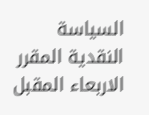السياسة النقدية المقرر الاربعاء المقبل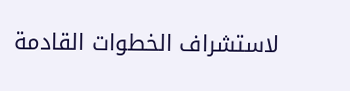لاستشراف الخطوات القادمة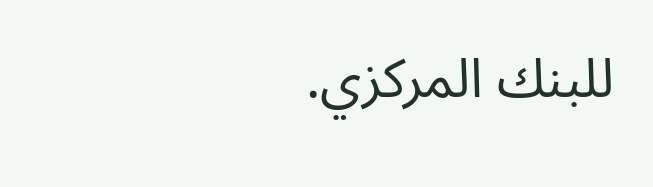للبنك المركزي.